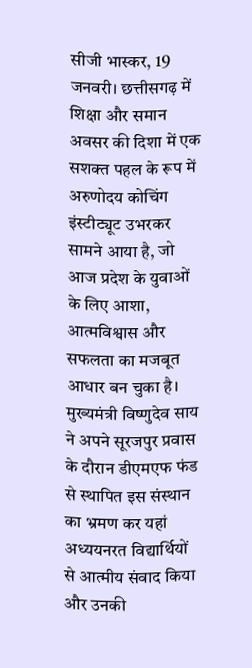सीजी भास्कर, 19 जनवरी। छत्तीसगढ़ में शिक्षा और समान अवसर की दिशा में एक सशक्त पहल के रूप में अरुणोदय कोचिंग इंस्टीट्यूट उभरकर सामने आया है, जो आज प्रदेश के युवाओं के लिए आशा, आत्मविश्वास और सफलता का मजबूत आधार बन चुका है। मुख्यमंत्री विष्णुदेव साय ने अपने सूरजपुर प्रवास के दौरान डीएमएफ फंड से स्थापित इस संस्थान का भ्रमण कर यहां अध्ययनरत विद्यार्थियों से आत्मीय संवाद किया और उनकी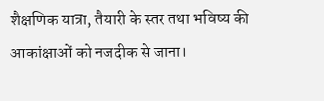शैक्षणिक यात्रा, तैयारी के स्तर तथा भविष्य की आकांक्षाओं को नजदीक से जाना।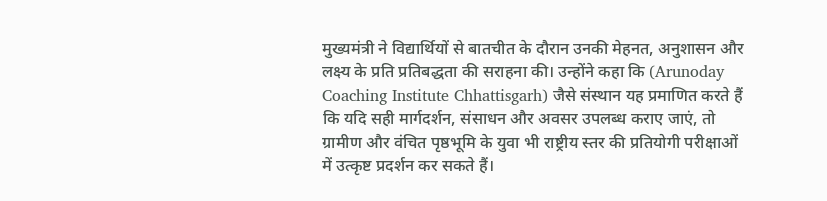मुख्यमंत्री ने विद्यार्थियों से बातचीत के दौरान उनकी मेहनत, अनुशासन और लक्ष्य के प्रति प्रतिबद्धता की सराहना की। उन्होंने कहा कि (Arunoday Coaching Institute Chhattisgarh) जैसे संस्थान यह प्रमाणित करते हैं कि यदि सही मार्गदर्शन, संसाधन और अवसर उपलब्ध कराए जाएं, तो ग्रामीण और वंचित पृष्ठभूमि के युवा भी राष्ट्रीय स्तर की प्रतियोगी परीक्षाओं में उत्कृष्ट प्रदर्शन कर सकते हैं।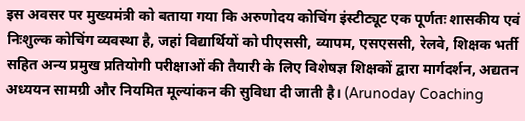इस अवसर पर मुख्यमंत्री को बताया गया कि अरुणोदय कोचिंग इंस्टीट्यूट एक पूर्णतः शासकीय एवं निःशुल्क कोचिंग व्यवस्था है, जहां विद्यार्थियों को पीएससी, व्यापम, एसएससी, रेलवे, शिक्षक भर्ती सहित अन्य प्रमुख प्रतियोगी परीक्षाओं की तैयारी के लिए विशेषज्ञ शिक्षकों द्वारा मार्गदर्शन, अद्यतन अध्ययन सामग्री और नियमित मूल्यांकन की सुविधा दी जाती है। (Arunoday Coaching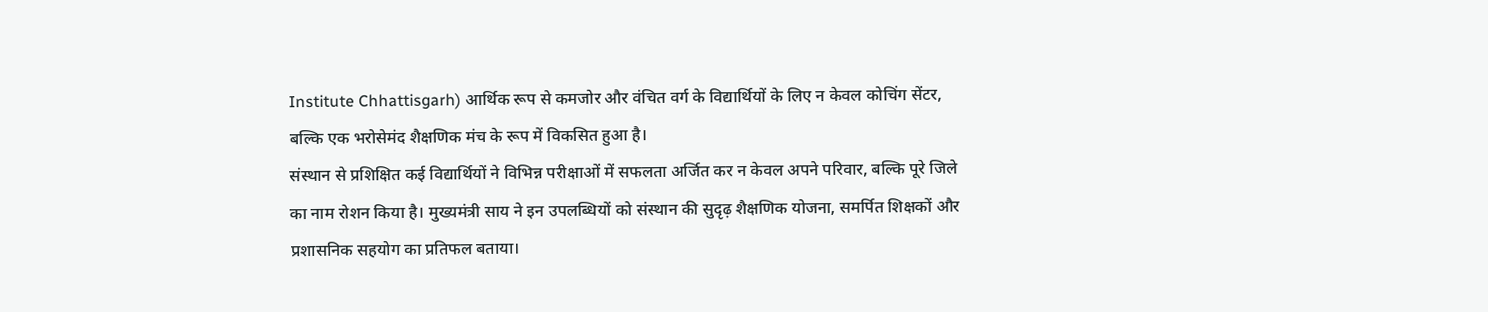Institute Chhattisgarh) आर्थिक रूप से कमजोर और वंचित वर्ग के विद्यार्थियों के लिए न केवल कोचिंग सेंटर, बल्कि एक भरोसेमंद शैक्षणिक मंच के रूप में विकसित हुआ है।
संस्थान से प्रशिक्षित कई विद्यार्थियों ने विभिन्न परीक्षाओं में सफलता अर्जित कर न केवल अपने परिवार, बल्कि पूरे जिले का नाम रोशन किया है। मुख्यमंत्री साय ने इन उपलब्धियों को संस्थान की सुदृढ़ शैक्षणिक योजना, समर्पित शिक्षकों और प्रशासनिक सहयोग का प्रतिफल बताया।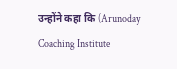उन्होंने कहा कि (Arunoday Coaching Institute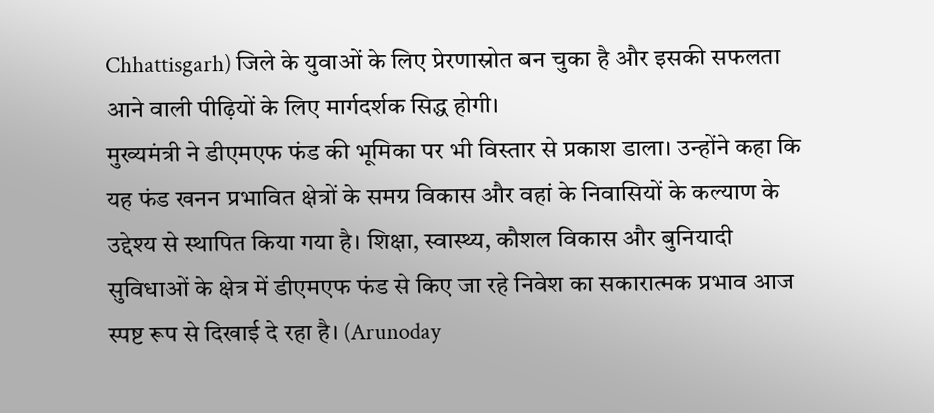Chhattisgarh) जिले के युवाओं के लिए प्रेरणास्रोत बन चुका है और इसकी सफलता आने वाली पीढ़ियों के लिए मार्गदर्शक सिद्ध होगी।
मुख्यमंत्री ने डीएमएफ फंड की भूमिका पर भी विस्तार से प्रकाश डाला। उन्होंने कहा कि यह फंड खनन प्रभावित क्षेत्रों के समग्र विकास और वहां के निवासियों के कल्याण के उद्देश्य से स्थापित किया गया है। शिक्षा, स्वास्थ्य, कौशल विकास और बुनियादी सुविधाओं के क्षेत्र में डीएमएफ फंड से किए जा रहे निवेश का सकारात्मक प्रभाव आज स्पष्ट रूप से दिखाई दे रहा है। (Arunoday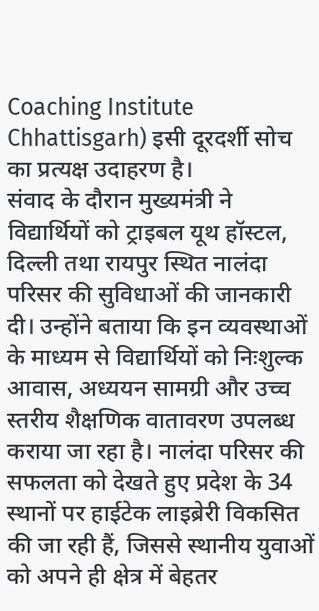Coaching Institute Chhattisgarh) इसी दूरदर्शी सोच का प्रत्यक्ष उदाहरण है।
संवाद के दौरान मुख्यमंत्री ने विद्यार्थियों को ट्राइबल यूथ हॉस्टल, दिल्ली तथा रायपुर स्थित नालंदा परिसर की सुविधाओं की जानकारी दी। उन्होंने बताया कि इन व्यवस्थाओं के माध्यम से विद्यार्थियों को निःशुल्क आवास, अध्ययन सामग्री और उच्च स्तरीय शैक्षणिक वातावरण उपलब्ध कराया जा रहा है। नालंदा परिसर की सफलता को देखते हुए प्रदेश के 34 स्थानों पर हाईटेक लाइब्रेरी विकसित की जा रही हैं, जिससे स्थानीय युवाओं को अपने ही क्षेत्र में बेहतर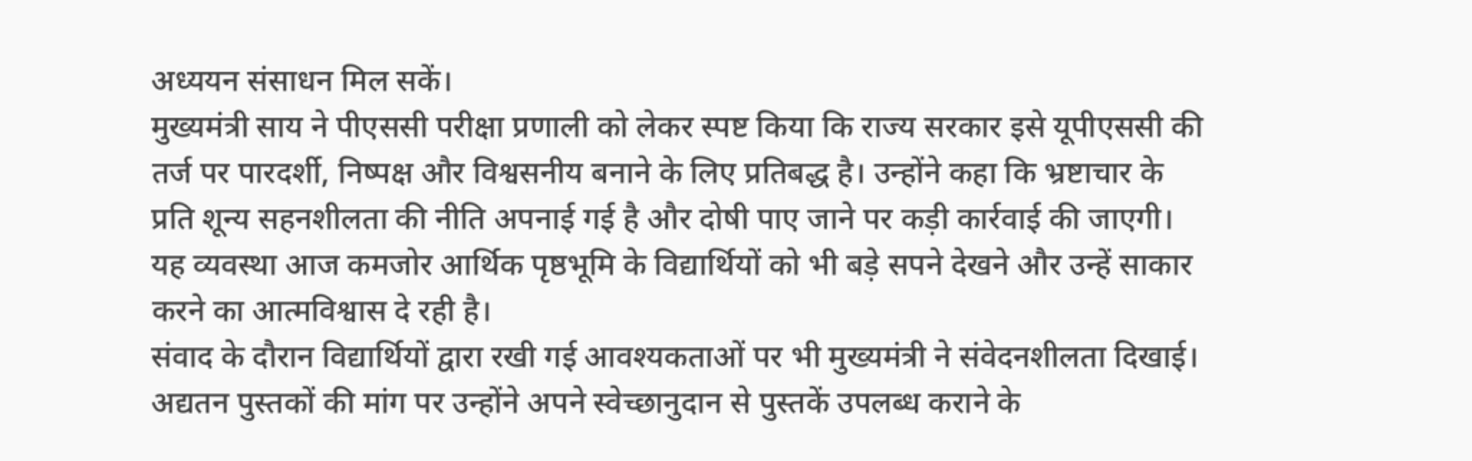अध्ययन संसाधन मिल सकें।
मुख्यमंत्री साय ने पीएससी परीक्षा प्रणाली को लेकर स्पष्ट किया कि राज्य सरकार इसे यूपीएससी की तर्ज पर पारदर्शी, निष्पक्ष और विश्वसनीय बनाने के लिए प्रतिबद्ध है। उन्होंने कहा कि भ्रष्टाचार के प्रति शून्य सहनशीलता की नीति अपनाई गई है और दोषी पाए जाने पर कड़ी कार्रवाई की जाएगी। यह व्यवस्था आज कमजोर आर्थिक पृष्ठभूमि के विद्यार्थियों को भी बड़े सपने देखने और उन्हें साकार करने का आत्मविश्वास दे रही है।
संवाद के दौरान विद्यार्थियों द्वारा रखी गई आवश्यकताओं पर भी मुख्यमंत्री ने संवेदनशीलता दिखाई। अद्यतन पुस्तकों की मांग पर उन्होंने अपने स्वेच्छानुदान से पुस्तकें उपलब्ध कराने के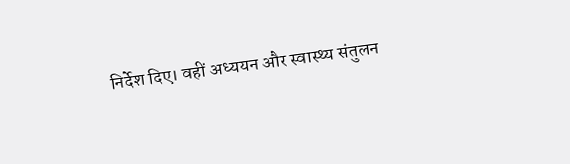निर्देश दिए। वहीं अध्ययन और स्वास्थ्य संतुलन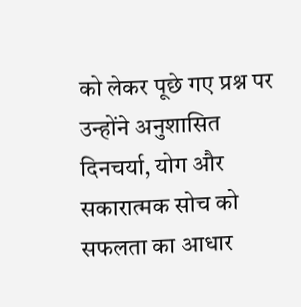को लेकर पूछे गए प्रश्न पर उन्होंने अनुशासित दिनचर्या, योग और सकारात्मक सोच को सफलता का आधार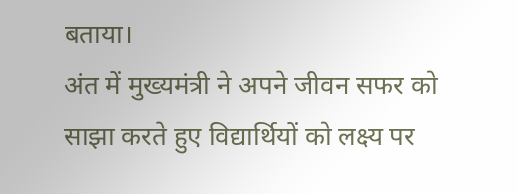बताया।
अंत में मुख्यमंत्री ने अपने जीवन सफर को साझा करते हुए विद्यार्थियों को लक्ष्य पर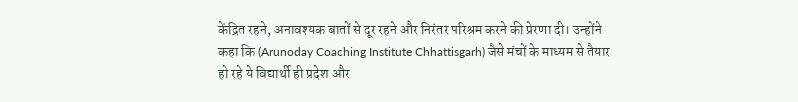केंद्रित रहने, अनावश्यक बातों से दूर रहने और निरंतर परिश्रम करने की प्रेरणा दी। उन्होंने कहा कि (Arunoday Coaching Institute Chhattisgarh) जैसे मंचों के माध्यम से तैयार हो रहे ये विद्यार्थी ही प्रदेश और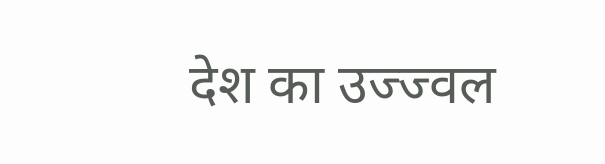देश का उज्ज्वल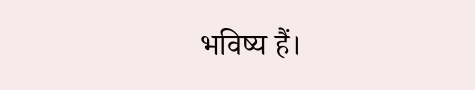भविष्य हैं।